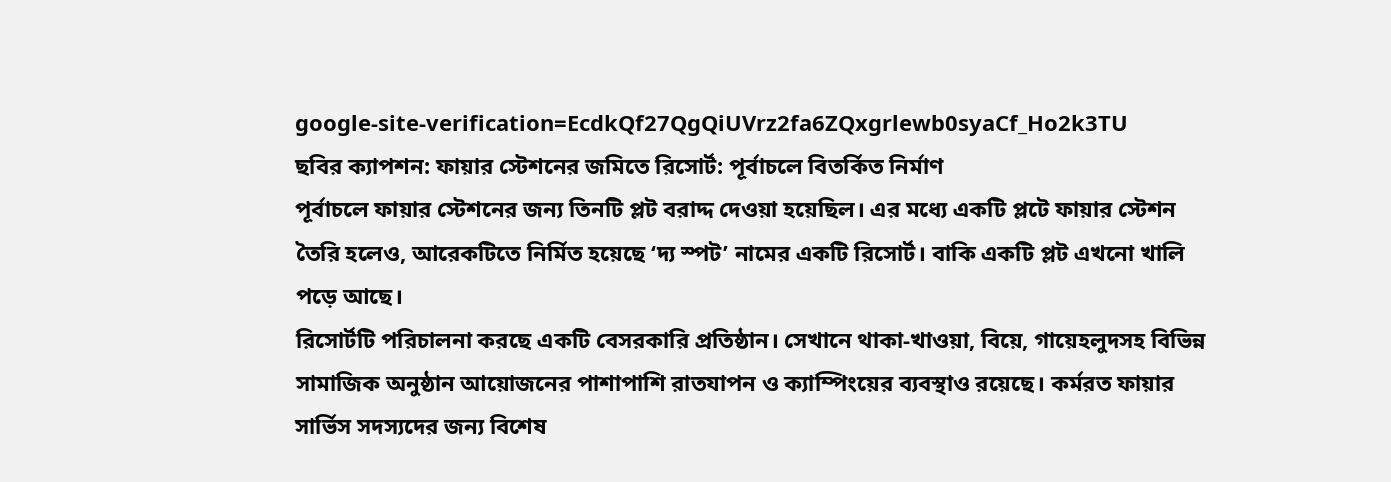google-site-verification=EcdkQf27QgQiUVrz2fa6ZQxgrlewb0syaCf_Ho2k3TU
ছবির ক্যাপশন: ফায়ার স্টেশনের জমিতে রিসোর্ট: পূর্বাচলে বিতর্কিত নির্মাণ
পূর্বাচলে ফায়ার স্টেশনের জন্য তিনটি প্লট বরাদ্দ দেওয়া হয়েছিল। এর মধ্যে একটি প্লটে ফায়ার স্টেশন তৈরি হলেও, আরেকটিতে নির্মিত হয়েছে ‘দ্য স্পট’ নামের একটি রিসোর্ট। বাকি একটি প্লট এখনো খালি পড়ে আছে।
রিসোর্টটি পরিচালনা করছে একটি বেসরকারি প্রতিষ্ঠান। সেখানে থাকা-খাওয়া, বিয়ে, গায়েহলুদসহ বিভিন্ন সামাজিক অনুষ্ঠান আয়োজনের পাশাপাশি রাতযাপন ও ক্যাম্পিংয়ের ব্যবস্থাও রয়েছে। কর্মরত ফায়ার সার্ভিস সদস্যদের জন্য বিশেষ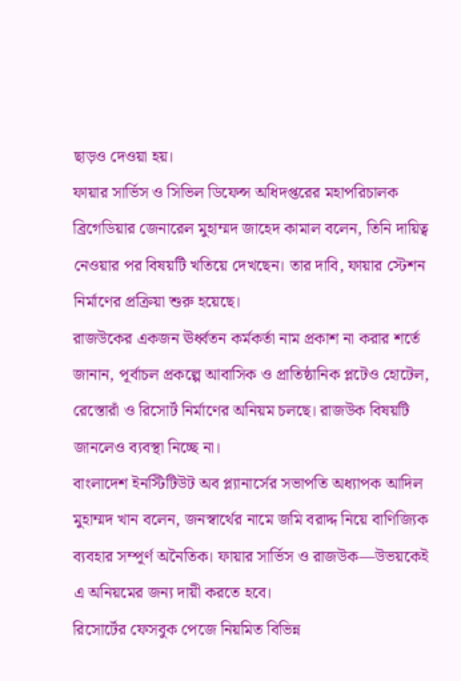ছাড়ও দেওয়া হয়।
ফায়ার সার্ভিস ও সিভিল ডিফেন্স অধিদপ্তরের মহাপরিচালক ব্রিগেডিয়ার জেনারেল মুহাম্মদ জাহেদ কামাল বলেন, তিনি দায়িত্ব নেওয়ার পর বিষয়টি খতিয়ে দেখছেন। তার দাবি, ফায়ার স্টেশন নির্মাণের প্রক্রিয়া শুরু হয়েছে।
রাজউকের একজন ঊর্ধ্বতন কর্মকর্তা নাম প্রকাশ না করার শর্তে জানান, পূর্বাচল প্রকল্পে আবাসিক ও প্রাতিষ্ঠানিক প্লটেও হোটেল, রেস্তোরাঁ ও রিসোর্ট নির্মাণের অনিয়ম চলছে। রাজউক বিষয়টি জানলেও ব্যবস্থা নিচ্ছে না।
বাংলাদেশ ইনস্টিটিউট অব প্ল্যানার্সের সভাপতি অধ্যাপক আদিল মুহাম্মদ খান বলেন, জনস্বার্থের নামে জমি বরাদ্দ নিয়ে বাণিজ্যিক ব্যবহার সম্পূর্ণ অনৈতিক। ফায়ার সার্ভিস ও রাজউক—উভয়কেই এ অনিয়মের জন্য দায়ী করতে হবে।
রিসোর্টের ফেসবুক পেজে নিয়মিত বিভিন্ন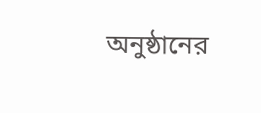অনুষ্ঠানের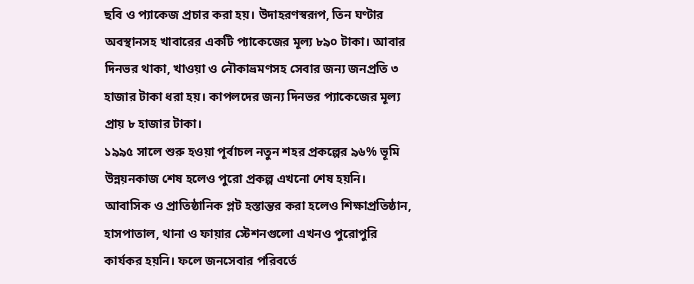ছবি ও প্যাকেজ প্রচার করা হয়। উদাহরণস্বরূপ, তিন ঘণ্টার অবস্থানসহ খাবারের একটি প্যাকেজের মূল্য ৮৯০ টাকা। আবার দিনভর থাকা, খাওয়া ও নৌকাভ্রমণসহ সেবার জন্য জনপ্রতি ৩ হাজার টাকা ধরা হয়। কাপলদের জন্য দিনভর প্যাকেজের মূল্য প্রায় ৮ হাজার টাকা।
১৯৯৫ সালে শুরু হওয়া পূর্বাচল নতুন শহর প্রকল্পের ৯৬% ভূমি উন্নয়নকাজ শেষ হলেও পুরো প্রকল্প এখনো শেষ হয়নি। আবাসিক ও প্রাতিষ্ঠানিক প্লট হস্তান্তর করা হলেও শিক্ষাপ্রতিষ্ঠান, হাসপাতাল, থানা ও ফায়ার স্টেশনগুলো এখনও পুরোপুরি কার্যকর হয়নি। ফলে জনসেবার পরিবর্তে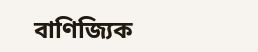বাণিজ্যিক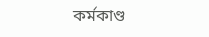কর্মকাণ্ড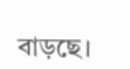বাড়ছে।